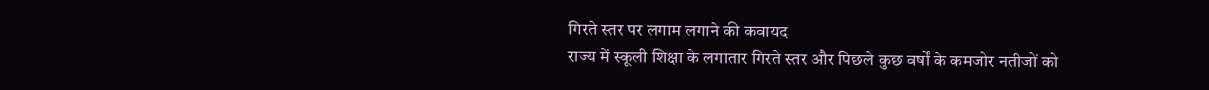गिरते स्तर पर लगाम लगाने की कवायद
राज्य में स्कूली शिक्षा के लगातार गिरते स्तर और पिछले कुछ वर्षों के कमजोर नतीजों को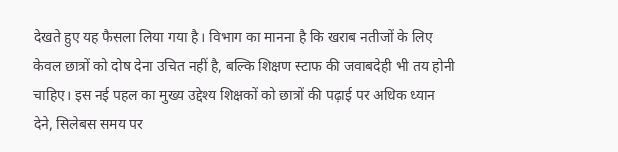देखते हुए यह फैसला लिया गया है। विभाग का मानना है कि खराब नतीजों के लिए केवल छात्रों को दोष देना उचित नहीं है, बल्कि शिक्षण स्टाफ की जवाबदेही भी तय होनी चाहिए। इस नई पहल का मुख्य उद्देश्य शिक्षकों को छात्रों की पढ़ाई पर अधिक ध्यान देने, सिलेबस समय पर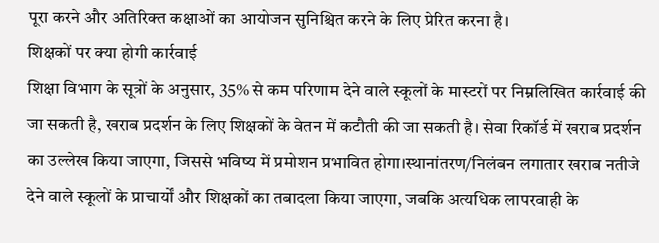पूरा करने और अतिरिक्त कक्षाओं का आयोजन सुनिश्चित करने के लिए प्रेरित करना है।
शिक्षकों पर क्या होगी कार्रवाई
शिक्षा विभाग के सूत्रों के अनुसार, 35% से कम परिणाम देने वाले स्कूलों के मास्टरों पर निम्नलिखित कार्रवाई की जा सकती है, खराब प्रदर्शन के लिए शिक्षकों के वेतन में कटौती की जा सकती है। सेवा रिकॉर्ड में खराब प्रदर्शन का उल्लेख किया जाएगा, जिससे भविष्य में प्रमोशन प्रभावित होगा।स्थानांतरण/निलंबन लगातार खराब नतीजे देने वाले स्कूलों के प्राचार्यों और शिक्षकों का तबादला किया जाएगा, जबकि अत्यधिक लापरवाही के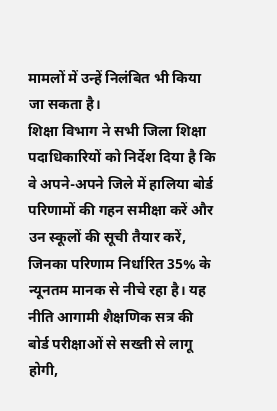मामलों में उन्हें निलंबित भी किया जा सकता है।
शिक्षा विभाग ने सभी जिला शिक्षा पदाधिकारियों को निर्देश दिया है कि वे अपने-अपने जिले में हालिया बोर्ड परिणामों की गहन समीक्षा करें और उन स्कूलों की सूची तैयार करें, जिनका परिणाम निर्धारित 35% के न्यूनतम मानक से नीचे रहा है। यह नीति आगामी शैक्षणिक सत्र की बोर्ड परीक्षाओं से सख्ती से लागू होगी,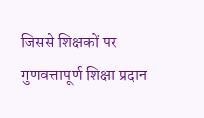जिससे शिक्षकों पर गुणवत्तापूर्ण शिक्षा प्रदान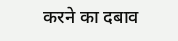करने का दबाव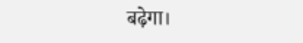बढ़ेगा।